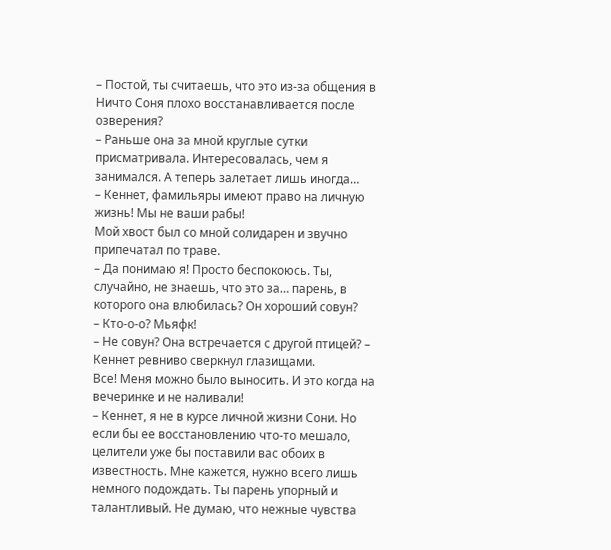– Постой, ты считаешь, что это из-за общения в Ничто Соня плохо восстанавливается после озверения?
– Раньше она за мной круглые сутки присматривала. Интересовалась, чем я занимался. А теперь залетает лишь иногда…
– Кеннет, фамильяры имеют право на личную жизнь! Мы не ваши рабы!
Мой хвост был со мной солидарен и звучно припечатал по траве.
– Да понимаю я! Просто беспокоюсь. Ты, случайно, не знаешь, что это за… парень, в которого она влюбилась? Он хороший совун?
– Кто-о-о? Мьяфк!
– Не совун? Она встречается с другой птицей? – Кеннет ревниво сверкнул глазищами.
Все! Меня можно было выносить. И это когда на вечеринке и не наливали!
– Кеннет, я не в курсе личной жизни Сони. Но если бы ее восстановлению что-то мешало, целители уже бы поставили вас обоих в известность. Мне кажется, нужно всего лишь немного подождать. Ты парень упорный и талантливый. Не думаю, что нежные чувства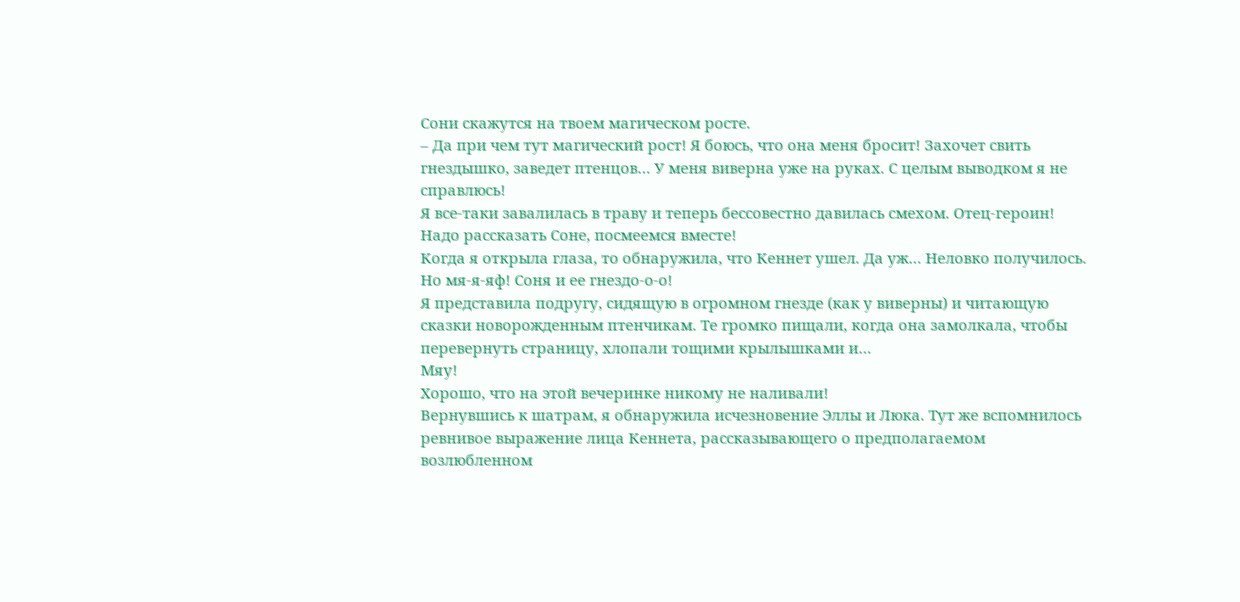Сони скажутся на твоем магическом росте.
– Да при чем тут магический рост! Я боюсь, что она меня бросит! Захочет свить гнездышко, заведет птенцов… У меня виверна уже на руках. С целым выводком я не справлюсь!
Я все-таки завалилась в траву и теперь бессовестно давилась смехом. Отец-героин! Надо рассказать Соне, посмеемся вместе!
Когда я открыла глаза, то обнаружила, что Кеннет ушел. Да уж… Неловко получилось. Но мя-я-яф! Соня и ее гнездо-о-о!
Я представила подругу, сидящую в огромном гнезде (как у виверны) и читающую сказки новорожденным птенчикам. Те громко пищали, когда она замолкала, чтобы перевернуть страницу, хлопали тощими крылышками и…
Мяу!
Хорошо, что на этой вечеринке никому не наливали!
Вернувшись к шатрам, я обнаружила исчезновение Эллы и Люка. Тут же вспомнилось ревнивое выражение лица Кеннета, рассказывающего о предполагаемом возлюбленном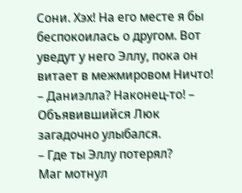Сони. Хэх! На его месте я бы беспокоилась о другом. Вот уведут у него Эллу, пока он витает в межмировом Ничто!
– Даниэлла? Наконец-то! – Объявившийся Люк загадочно улыбался.
– Где ты Эллу потерял?
Маг мотнул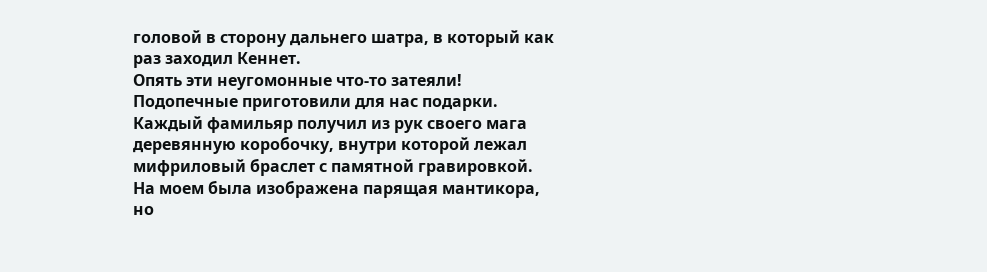головой в сторону дальнего шатра, в который как раз заходил Кеннет.
Опять эти неугомонные что-то затеяли!
Подопечные приготовили для нас подарки. Каждый фамильяр получил из рук своего мага деревянную коробочку, внутри которой лежал мифриловый браслет с памятной гравировкой. На моем была изображена парящая мантикора, но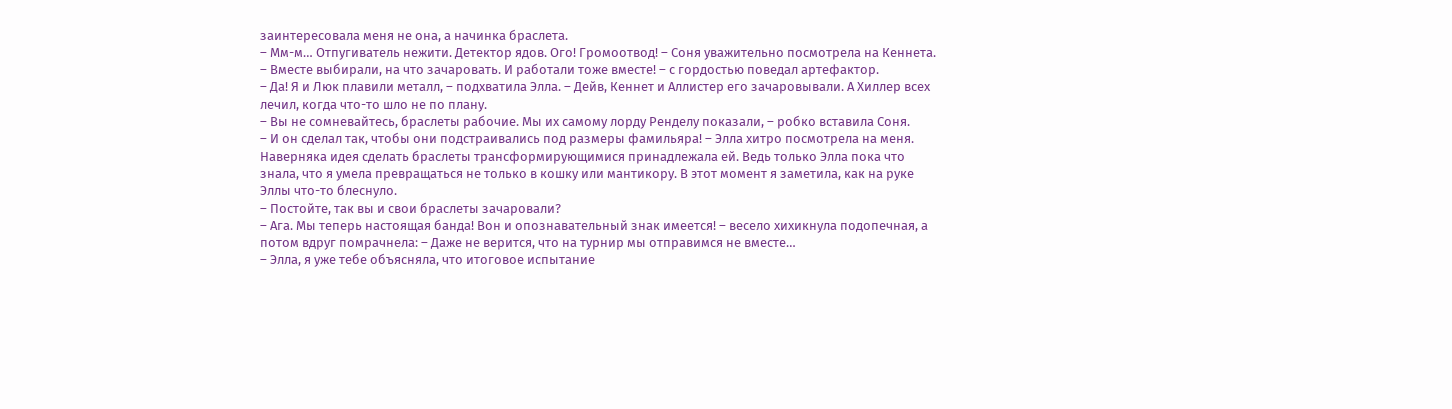заинтересовала меня не она, а начинка браслета.
– Мм-м… Отпугиватель нежити. Детектор ядов. Ого! Громоотвод! – Соня уважительно посмотрела на Кеннета.
– Вместе выбирали, на что зачаровать. И работали тоже вместе! – с гордостью поведал артефактор.
– Да! Я и Люк плавили металл, – подхватила Элла. – Дейв, Кеннет и Аллистер его зачаровывали. А Хиллер всех лечил, когда что-то шло не по плану.
– Вы не сомневайтесь, браслеты рабочие. Мы их самому лорду Ренделу показали, – робко вставила Соня.
– И он сделал так, чтобы они подстраивались под размеры фамильяра! – Элла хитро посмотрела на меня.
Наверняка идея сделать браслеты трансформирующимися принадлежала ей. Ведь только Элла пока что знала, что я умела превращаться не только в кошку или мантикору. В этот момент я заметила, как на руке Эллы что-то блеснуло.
– Постойте, так вы и свои браслеты зачаровали?
– Ага. Мы теперь настоящая банда! Вон и опознавательный знак имеется! – весело хихикнула подопечная, а потом вдруг помрачнела: – Даже не верится, что на турнир мы отправимся не вместе…
– Элла, я уже тебе объясняла, что итоговое испытание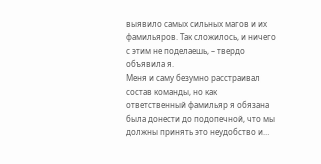выявило самых сильных магов и их фамильяров. Так сложилось, и ничего с этим не поделаешь, – твердо объявила я.
Меня и саму безумно расстраивал состав команды, но как ответственный фамильяр я обязана была донести до подопечной, что мы должны принять это неудобство и…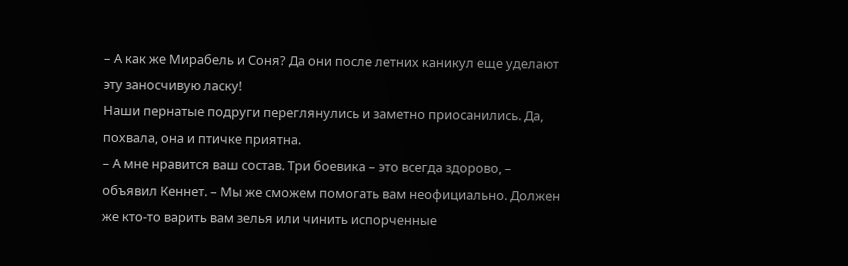– А как же Мирабель и Соня? Да они после летних каникул еще уделают эту заносчивую ласку!
Наши пернатые подруги переглянулись и заметно приосанились. Да, похвала, она и птичке приятна.
– А мне нравится ваш состав. Три боевика – это всегда здорово, – объявил Кеннет. – Мы же сможем помогать вам неофициально. Должен же кто-то варить вам зелья или чинить испорченные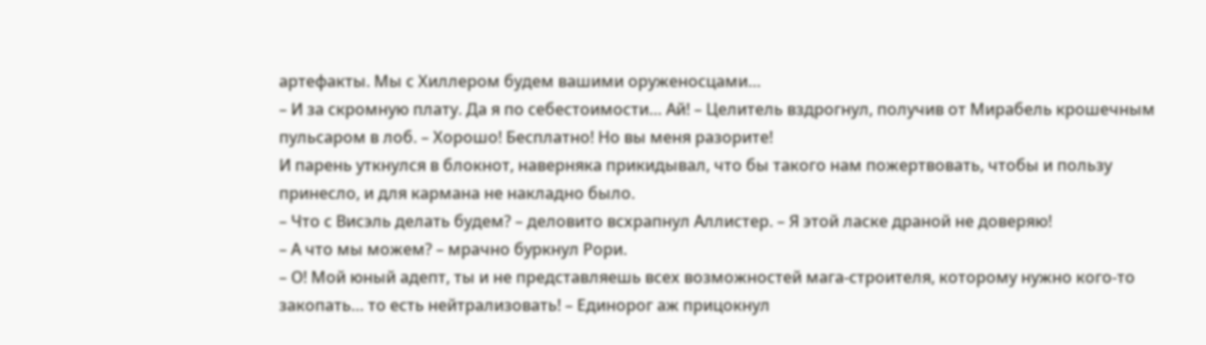артефакты. Мы с Хиллером будем вашими оруженосцами…
– И за скромную плату. Да я по себестоимости… Ай! – Целитель вздрогнул, получив от Мирабель крошечным пульсаром в лоб. – Хорошо! Бесплатно! Но вы меня разорите!
И парень уткнулся в блокнот, наверняка прикидывал, что бы такого нам пожертвовать, чтобы и пользу принесло, и для кармана не накладно было.
– Что с Висэль делать будем? – деловито всхрапнул Аллистер. – Я этой ласке драной не доверяю!
– А что мы можем? – мрачно буркнул Рори.
– О! Мой юный адепт, ты и не представляешь всех возможностей мага-строителя, которому нужно кого-то закопать… то есть нейтрализовать! – Единорог аж прицокнул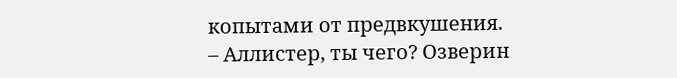копытами от предвкушения.
– Аллистер, ты чего? Озверин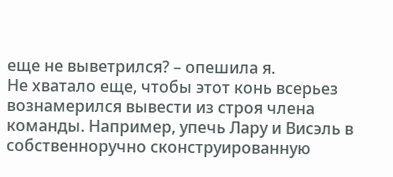еще не выветрился? – опешила я.
Не хватало еще, чтобы этот конь всерьез вознамерился вывести из строя члена команды. Например, упечь Лару и Висэль в собственноручно сконструированную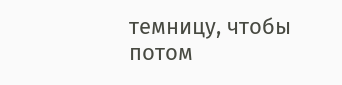темницу, чтобы потом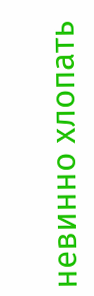невинно хлопать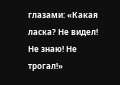глазами: «Какая ласка? Не видел! Не знаю! Не трогал!»